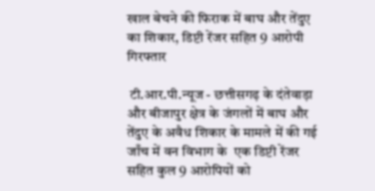खाल बेचने की फिराक में बाघ और तेंदुए का शिकार, डिप्टी रेंजर सहित 9 आरोपी गिरफ्तार

 टी.आर.पी.न्यूज - छत्तीसगढ़ के दंतेवाड़ा और बीजापुर क्षेत्र के जंगलों में बाघ और तेंदुए के अवैध शिकार के मामले में की गई जाँच में वन विभाग के  एक डिप्टी रेंजर सहित कुल 9 आरोपियों को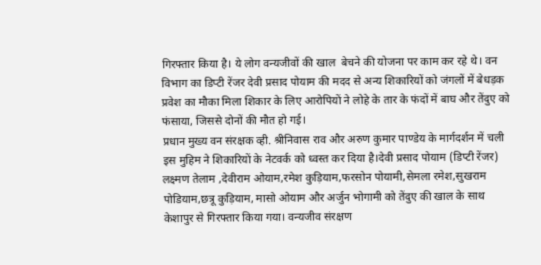गिरफ्तार किया है। ये लोग वन्यजीवों की खाल  बेचने की योजना पर काम कर रहे थे। वन विभाग का डिप्टी रेंजर देवी प्रसाद पोयाम की मदद से अन्य शिकारियों को जंगलों में बेधड़क प्रवेश का मौका मिला शिकार के लिए आरोपियों ने लोहे के तार के फंदों में बाघ और तेंदुए को फंसाया, जिससे दोनों की मौत हो गई।                                                                    प्रधान मुख्य वन संरक्षक व्ही. श्रीनिवास राव और अरुण कुमार पाण्डेय के मार्गदर्शन में चली इस मुहिम ने शिकारियों के नेटवर्क को ध्वस्त कर दिया है।देवी प्रसाद पोयाम (डिप्टी रेंजर) लक्ष्मण तेलाम ,देवीराम ओयाम,रमेश कुड़ियाम,फरसोन पोयामी,सेमला रमेश,सुखराम पोडियाम,छत्रू कुड़ियाम, मासो ओयाम और अर्जुन भोगामी को तेंदुए की खाल के साथ केशापुर से गिरफ्तार किया गया। वन्यजीव संरक्षण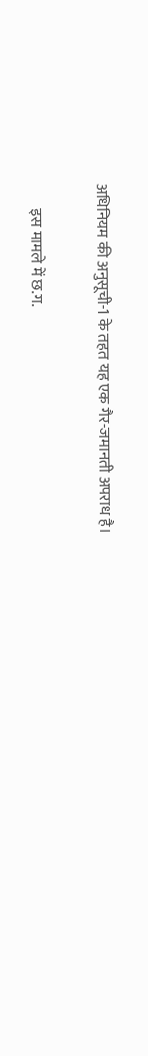अधिनियम की अनुसूची-1 के तहत यह एक गैर-जमानती अपराध है।

        इस मामले में छ.ग.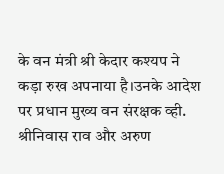के वन मंत्री श्री केदार कश्यप ने कड़ा रुख अपनाया है।उनके आदेश पर प्रधान मुख्य वन संरक्षक व्ही. श्रीनिवास राव और अरुण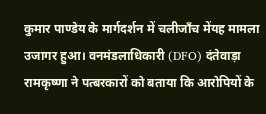कुमार पाण्डेय के मार्गदर्शन में चलीजाँच मेंयह मामला उजागर हुआ। वनमंडलाधिकारी (DFO) दंतेवाड़ा रामकृष्णा ने पत्बरकारों को बताया कि आरोपियों के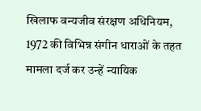खिलाफ वन्यजीव संरक्षण अधिनियम, 1972 की विभिन्न संगीन धाराओं के तहत मामला दर्ज कर उन्हें न्यायिक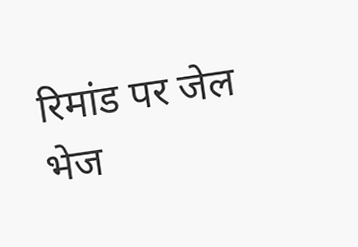रिमांड पर जेल भेज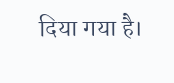दिया गया है।